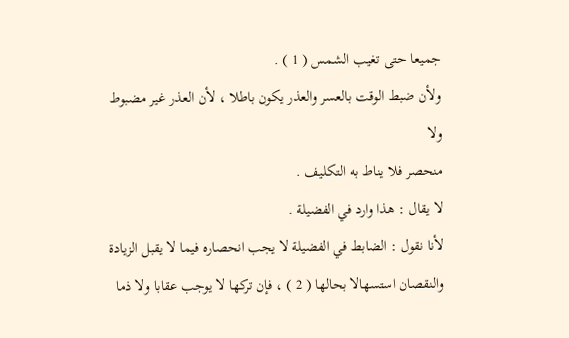جميعا حتى تغيب الشمس ( 1 ) .
ولأن ضبط الوقت بالعسر والعذر يكون باطلا ، لأن العذر غير مضبوط ولا
منحصر فلا يناط به التكليف .
لا يقال : هذا وارد في الفضيلة .
لأنا نقول : الضابط في الفضيلة لا يجب انحصاره فيما لا يقبل الزيادة
والنقصان استسهالا بحالها ( 2 ) ، فإن تركها لا يوجب عقابا ولا ذما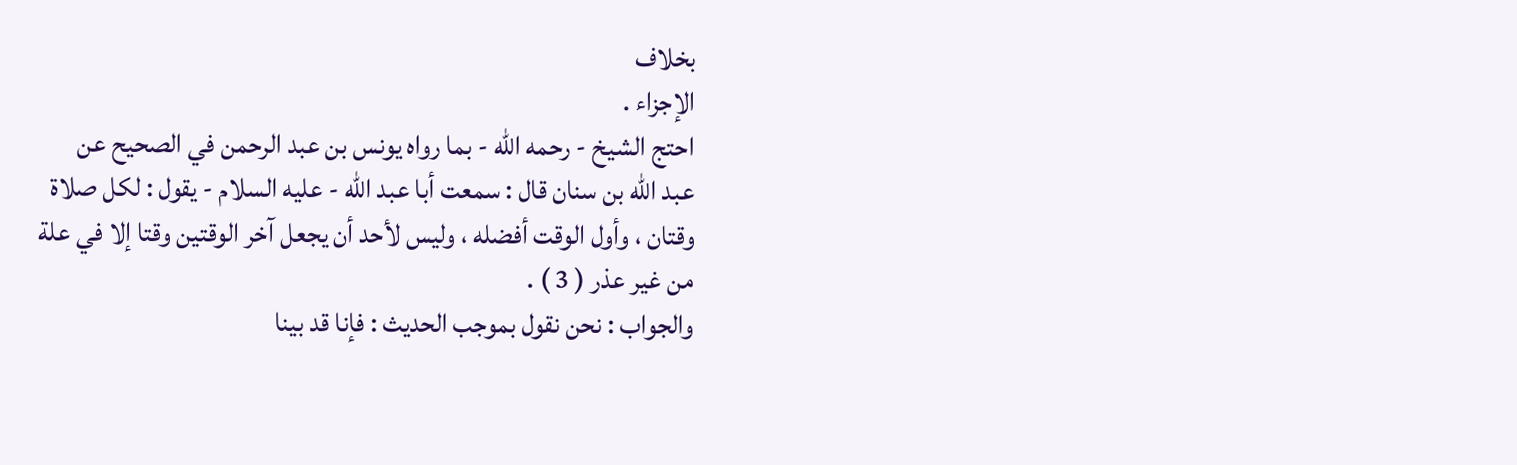بخلاف
الإجزاء .
احتج الشيخ - رحمه الله - بما رواه يونس بن عبد الرحمن في الصحيح عن
عبد الله بن سنان قال : سمعت أبا عبد الله - عليه السلام - يقول : لكل صلاة
وقتان ، وأول الوقت أفضله ، وليس لأحد أن يجعل آخر الوقتين وقتا إلا في علة
من غير عذر ( 3 ) .
والجواب : نحن نقول بموجب الحديث : فإنا قد بينا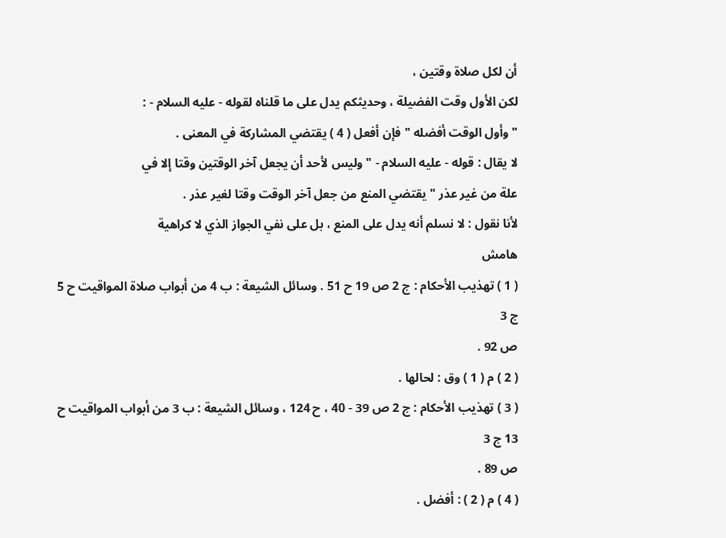أن لكل صلاة وقتين ،
لكن الأول وقت الفضيلة ، وحديثكم يدل على ما قلناه لقوله - عليه السلام - :
" وأول الوقت أفضله " فإن أفعل ( 4 ) يقتضي المشاركة في المعنى .
لا يقال : قوله - عليه السلام - " وليس لأحد أن يجعل آخر الوقتين وقتا إلا في
علة من غير عذر " يقتضي المنع من جعل آخر الوقت وقتا لغير عذر .
لأنا نقول : لا نسلم أنه يدل على المنع ، بل على نفي الجواز الذي لا كراهية
هامش
( 1 ) تهذيب الأحكام : ج 2 ص 19 ح 51 . وسائل الشيعة : ب 4 من أبواب صلاة المواقيت ح 5 ج 3
ص 92 .
( 2 ) م ( 1 ) وق : لحالها .
( 3 ) تهذيب الأحكام : ج 2 ص 39 - 40 ، ح 124 ، وسائل الشيعة : ب 3 من أبواب المواقيت ح 13 ج 3
ص 89 .
( 4 ) م ( 2 ) : أفضل .